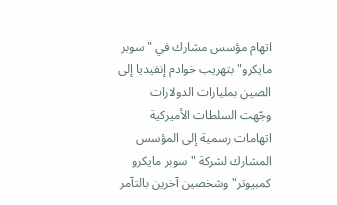اتهام مؤسس مشارك في "سوبر مايكرو" بتهريب خوادم إنفيديا إلى الصين بمليارات الدولارات
وجّهت السلطات الأميركية اتهامات رسمية إلى المؤسس المشارك لشركة "سوبر مايكرو كمبيوتر" وشخصين آخرين بالتآمر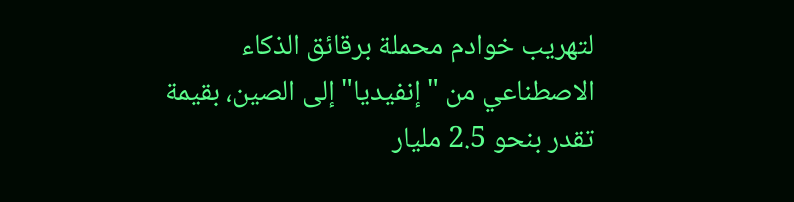لتهريب خوادم محملة برقائق الذكاء الاصطناعي من "إنفيديا" إلى الصين، بقيمة تقدر بنحو 2.5 مليار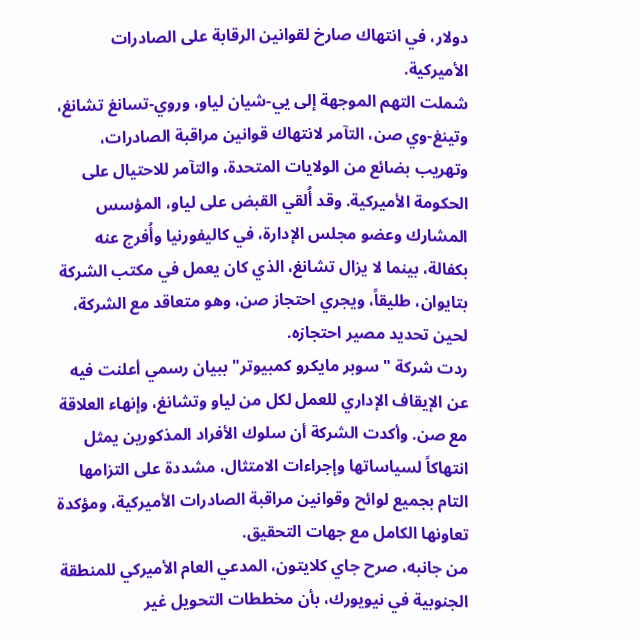دولار، في انتهاك صارخ لقوانين الرقابة على الصادرات الأميركية.
شملت التهم الموجهة إلى يي-شيان لياو، وروي-تسانغ تشانغ، وتينغ-وي صن، التآمر لانتهاك قوانين مراقبة الصادرات، وتهريب بضائع من الولايات المتحدة، والتآمر للاحتيال على الحكومة الأميركية. وقد أُلقي القبض على لياو، المؤسس المشارك وعضو مجلس الإدارة، في كاليفورنيا وأُفرج عنه بكفالة، بينما لا يزال تشانغ، الذي كان يعمل في مكتب الشركة بتايوان، طليقاً، ويجري احتجاز صن، وهو متعاقد مع الشركة، لحين تحديد مصير احتجازه.
ردت شركة "سوبر مايكرو كمبيوتر" ببيان رسمي أعلنت فيه عن الإيقاف الإداري للعمل لكل من لياو وتشانغ، وإنهاء العلاقة مع صن. وأكدت الشركة أن سلوك الأفراد المذكورين يمثل انتهاكاً لسياساتها وإجراءات الامتثال، مشددة على التزامها التام بجميع لوائح وقوانين مراقبة الصادرات الأميركية، ومؤكدة تعاونها الكامل مع جهات التحقيق.
من جانبه، صرح جاي كلايتون، المدعي العام الأميركي للمنطقة الجنوبية في نيويورك، بأن مخططات التحويل غير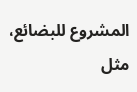المشروع للبضائع، مثل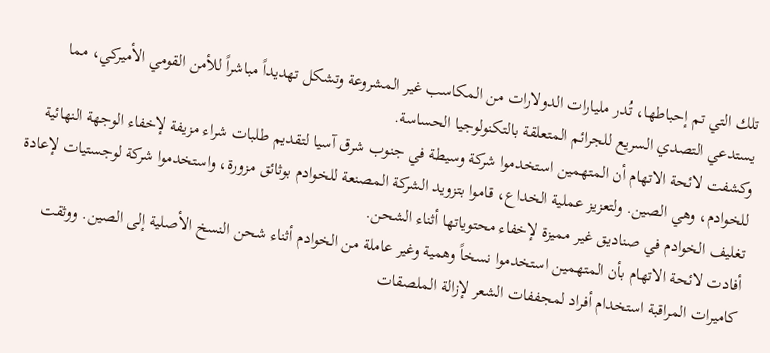تلك التي تم إحباطها، تُدر مليارات الدولارات من المكاسب غير المشروعة وتشكل تهديداً مباشراً للأمن القومي الأميركي، مما يستدعي التصدي السريع للجرائم المتعلقة بالتكنولوجيا الحساسة.
وكشفت لائحة الاتهام أن المتهمين استخدموا شركة وسيطة في جنوب شرق آسيا لتقديم طلبات شراء مزيفة لإخفاء الوجهة النهائية للخوادم، وهي الصين. ولتعزيز عملية الخداع، قاموا بتزويد الشركة المصنعة للخوادم بوثائق مزورة، واستخدموا شركة لوجستيات لإعادة تغليف الخوادم في صناديق غير مميزة لإخفاء محتوياتها أثناء الشحن.
أفادت لائحة الاتهام بأن المتهمين استخدموا نسخاً وهمية وغير عاملة من الخوادم أثناء شحن النسخ الأصلية إلى الصين. ووثقت كاميرات المراقبة استخدام أفراد لمجففات الشعر لإزالة الملصقات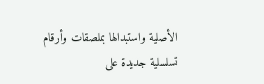الأصلية واستبدالها بملصقات وأرقام تسلسلية جديدة على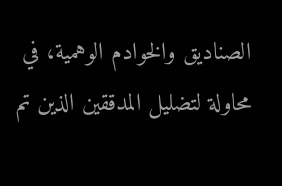الصناديق والخوادم الوهمية، في محاولة لتضليل المدققين الذين تم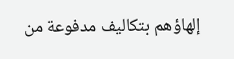إلهاؤهم بتكاليف مدفوعة من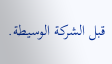قبل الشركة الوسيطة.